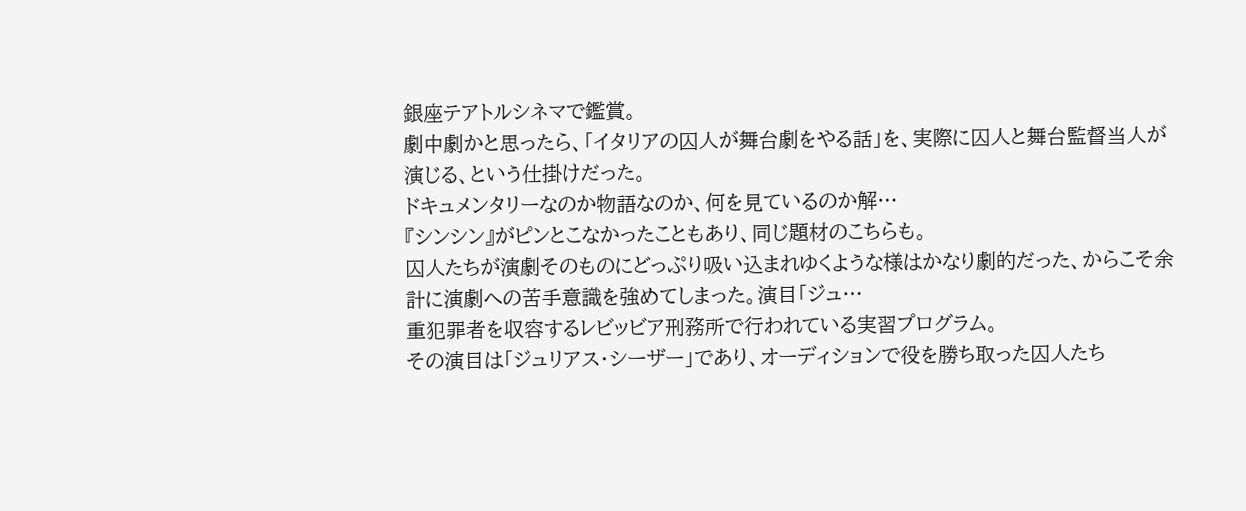銀座テアトルシネマで鑑賞。
劇中劇かと思ったら、「イタリアの囚人が舞台劇をやる話」を、実際に囚人と舞台監督当人が演じる、という仕掛けだった。
ドキュメンタリーなのか物語なのか、何を見ているのか解…
『シンシン』がピンとこなかったこともあり、同じ題材のこちらも。
囚人たちが演劇そのものにどっぷり吸い込まれゆくような様はかなり劇的だった、からこそ余計に演劇への苦手意識を強めてしまった。演目「ジュ…
重犯罪者を収容するレビッビア刑務所で行われている実習プログラム。
その演目は「ジュリアス・シーザー」であり、オーディションで役を勝ち取った囚人たち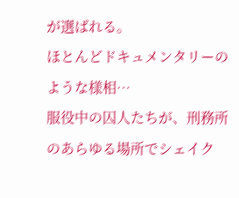が選ばれる。
ほとんどドキュメンタリーのような様相…
服役中の囚人たちが、刑務所のあらゆる場所でシェイク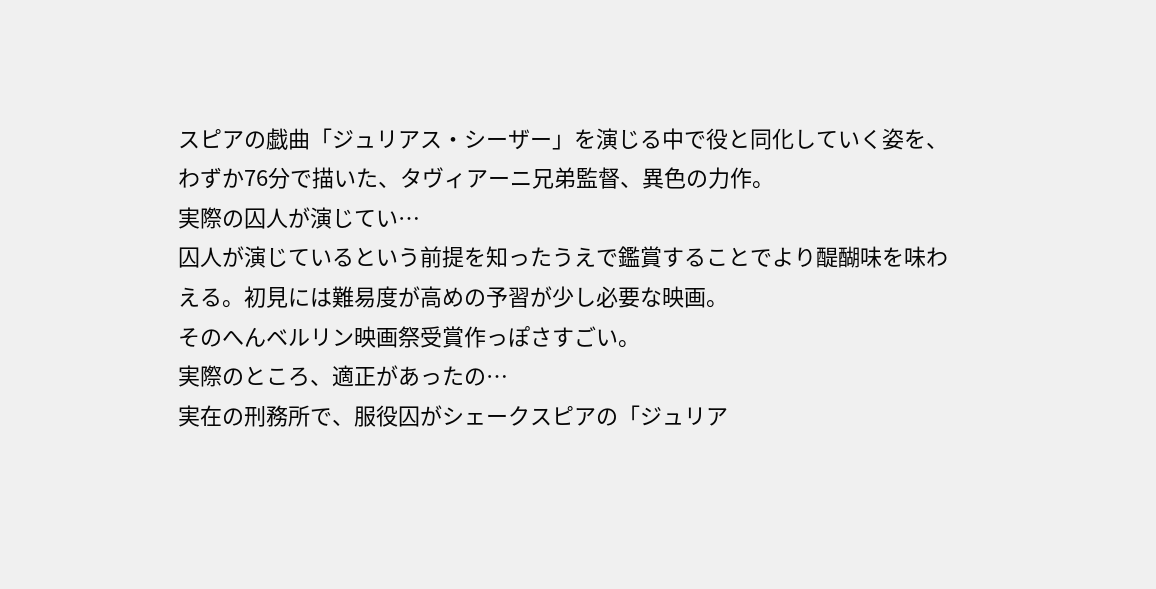スピアの戯曲「ジュリアス・シーザー」を演じる中で役と同化していく姿を、わずか76分で描いた、タヴィアーニ兄弟監督、異色の力作。
実際の囚人が演じてい…
囚人が演じているという前提を知ったうえで鑑賞することでより醍醐味を味わえる。初見には難易度が高めの予習が少し必要な映画。
そのへんベルリン映画祭受賞作っぽさすごい。
実際のところ、適正があったの…
実在の刑務所で、服役囚がシェークスピアの「ジュリア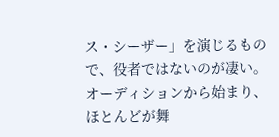ス・シーザー」を演じるもので、役者ではないのが凄い。
オーディションから始まり、ほとんどが舞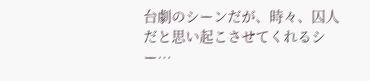台劇のシーンだが、時々、囚人だと思い起こさせてくれるシー…